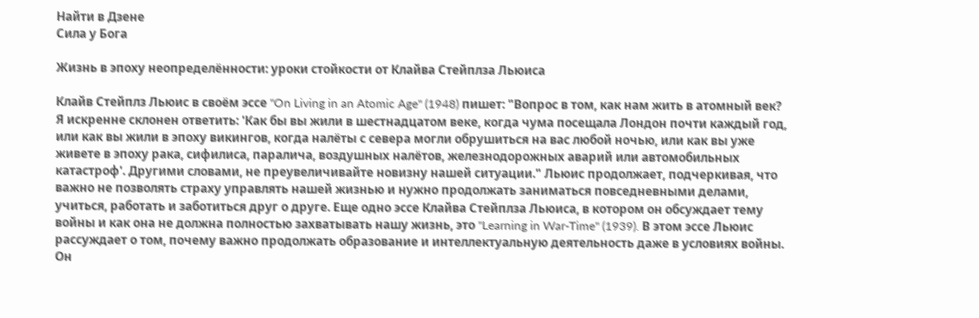Найти в Дзене
Сила у Бога

Жизнь в эпоху неопределённости: уроки стойкости от Клайва Стейплза Льюиса

Клайв Стейплз Льюис в своём эссе "On Living in an Atomic Age" (1948) пишет: "Вопрос в том, как нам жить в атомный век? Я искренне склонен ответить: 'Как бы вы жили в шестнадцатом веке, когда чума посещала Лондон почти каждый год, или как вы жили в эпоху викингов, когда налёты с севера могли обрушиться на вас любой ночью, или как вы уже живете в эпоху рака, сифилиса, паралича, воздушных налётов, железнодорожных аварий или автомобильных катастроф'. Другими словами, не преувеличивайте новизну нашей ситуации." Льюис продолжает, подчеркивая, что важно не позволять страху управлять нашей жизнью и нужно продолжать заниматься повседневными делами, учиться, работать и заботиться друг о друге. Еще одно эссе Клайва Стейплза Льюиса, в котором он обсуждает тему войны и как она не должна полностью захватывать нашу жизнь, это "Learning in War-Time" (1939). В этом эссе Льюис рассуждает о том, почему важно продолжать образование и интеллектуальную деятельность даже в условиях войны. Он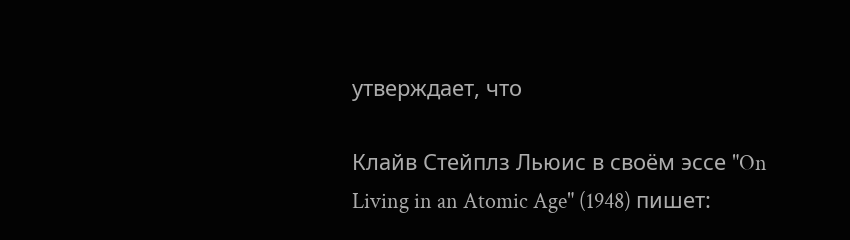утверждает, что

Клайв Стейплз Льюис в своём эссе "On Living in an Atomic Age" (1948) пишет: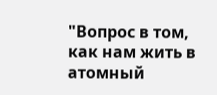"Вопрос в том, как нам жить в атомный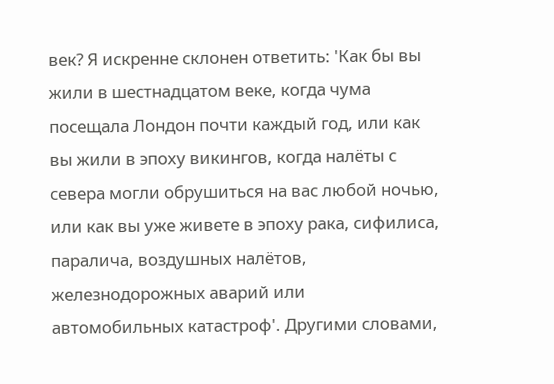век? Я искренне склонен ответить: 'Как бы вы жили в шестнадцатом веке, когда чума посещала Лондон почти каждый год, или как вы жили в эпоху викингов, когда налёты с севера могли обрушиться на вас любой ночью, или как вы уже живете в эпоху рака, сифилиса, паралича, воздушных налётов, железнодорожных аварий или автомобильных катастроф'. Другими словами,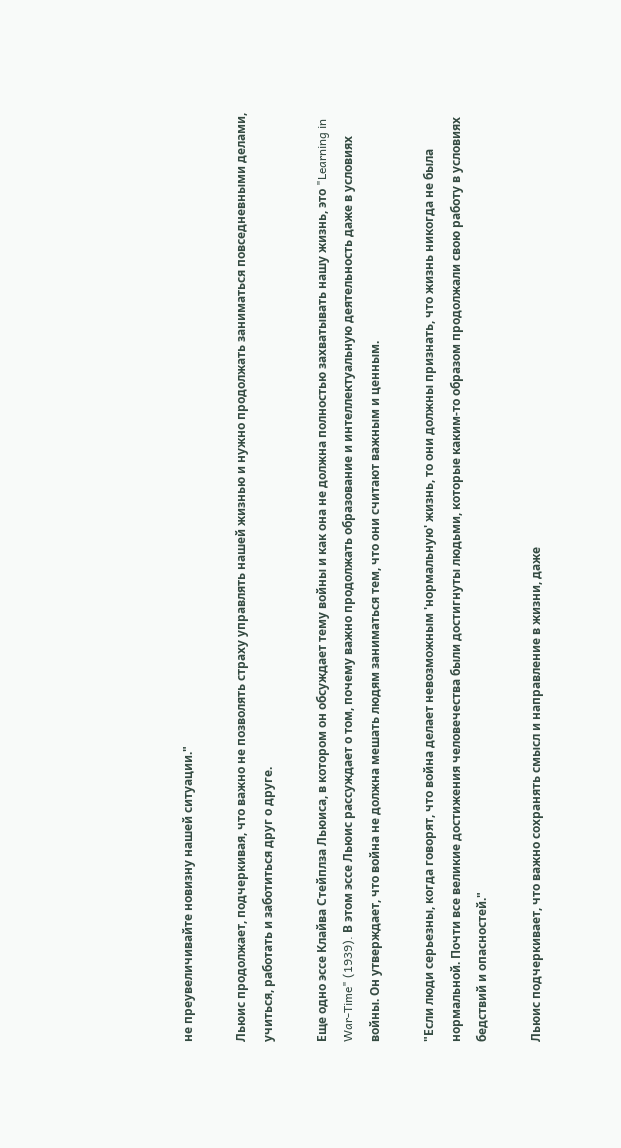не преувеличивайте новизну нашей ситуации."

Льюис продолжает, подчеркивая, что важно не позволять страху управлять нашей жизнью и нужно продолжать заниматься повседневными делами, учиться, работать и заботиться друг о друге.

Еще одно эссе Клайва Стейплза Льюиса, в котором он обсуждает тему войны и как она не должна полностью захватывать нашу жизнь, это "Learning in War-Time" (1939). В этом эссе Льюис рассуждает о том, почему важно продолжать образование и интеллектуальную деятельность даже в условиях войны. Он утверждает, что война не должна мешать людям заниматься тем, что они считают важным и ценным.

"Если люди серьезны, когда говорят, что война делает невозможным 'нормальную' жизнь, то они должны признать, что жизнь никогда не была нормальной. Почти все великие достижения человечества были достигнуты людьми, которые каким-то образом продолжали свою работу в условиях бедствий и опасностей."

Льюис подчеркивает, что важно сохранять смысл и направление в жизни, даже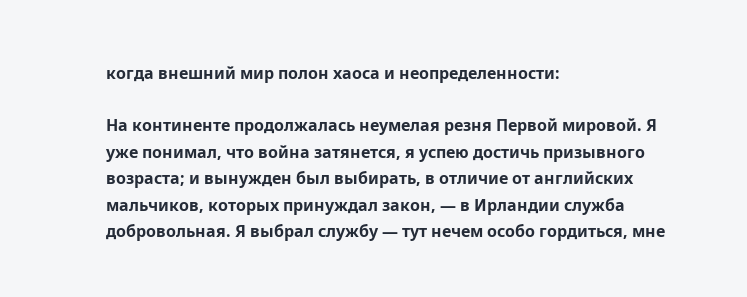когда внешний мир полон хаоса и неопределенности:

На континенте продолжалась неумелая резня Первой мировой. Я уже понимал, что война затянется, я успею достичь призывного возраста; и вынужден был выбирать, в отличие от английских мальчиков, которых принуждал закон, — в Ирландии служба добровольная. Я выбрал службу — тут нечем особо гордиться, мне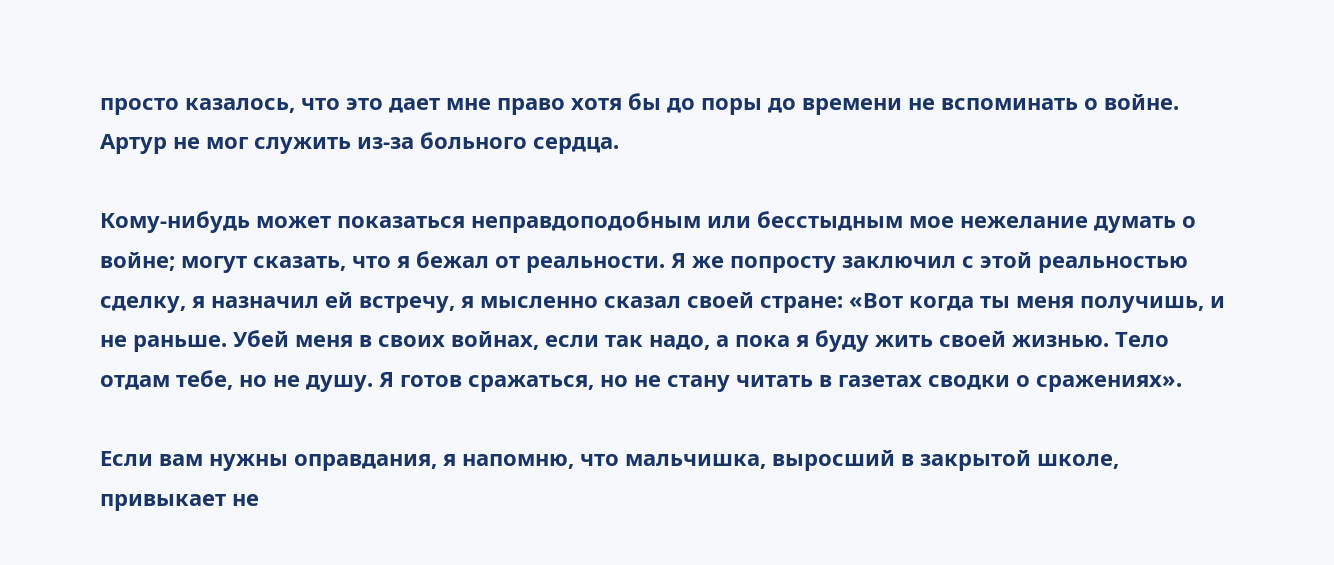просто казалось, что это дает мне право хотя бы до поры до времени не вспоминать о войне. Артур не мог служить из-за больного сердца.

Кому-нибудь может показаться неправдоподобным или бесстыдным мое нежелание думать о войне; могут сказать, что я бежал от реальности. Я же попросту заключил с этой реальностью сделку, я назначил ей встречу, я мысленно сказал своей стране: «Вот когда ты меня получишь, и не раньше. Убей меня в своих войнах, если так надо, а пока я буду жить своей жизнью. Тело отдам тебе, но не душу. Я готов сражаться, но не стану читать в газетах сводки о сражениях».

Если вам нужны оправдания, я напомню, что мальчишка, выросший в закрытой школе, привыкает не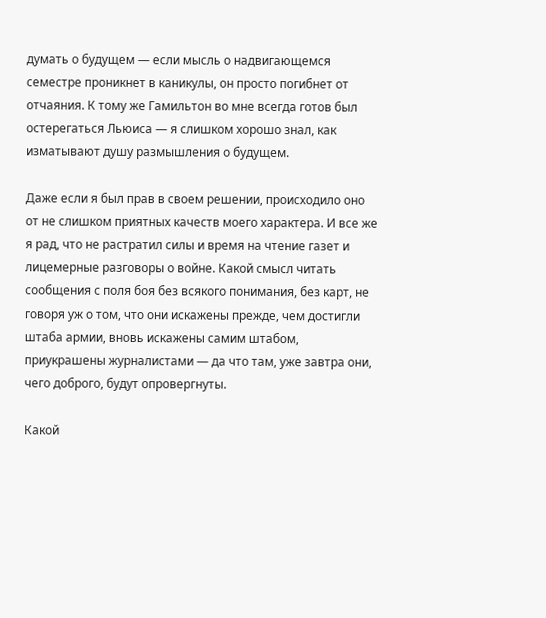думать о будущем — если мысль о надвигающемся семестре проникнет в каникулы, он просто погибнет от отчаяния. К тому же Гамильтон во мне всегда готов был остерегаться Льюиса — я слишком хорошо знал, как изматывают душу размышления о будущем.

Даже если я был прав в своем решении, происходило оно от не слишком приятных качеств моего характера. И все же я рад, что не растратил силы и время на чтение газет и лицемерные разговоры о войне. Какой смысл читать сообщения с поля боя без всякого понимания, без карт, не говоря уж о том, что они искажены прежде, чем достигли штаба армии, вновь искажены самим штабом, приукрашены журналистами — да что там, уже завтра они, чего доброго, будут опровергнуты.

Какой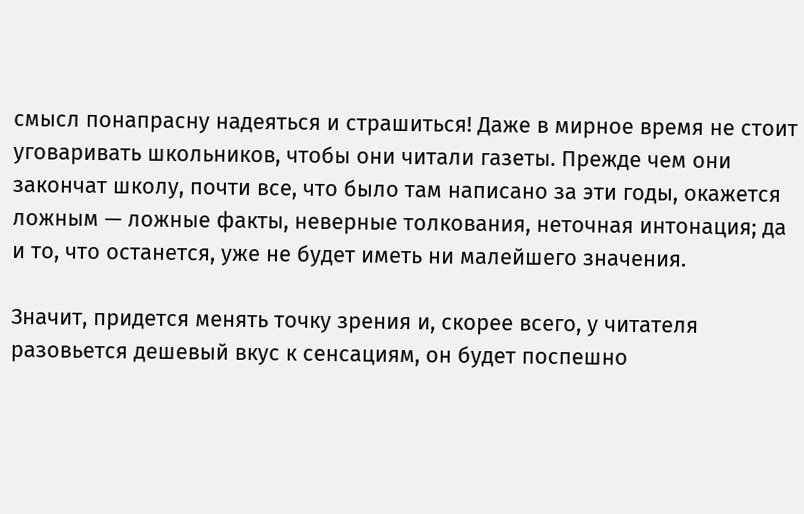смысл понапрасну надеяться и страшиться! Даже в мирное время не стоит уговаривать школьников, чтобы они читали газеты. Прежде чем они закончат школу, почти все, что было там написано за эти годы, окажется ложным — ложные факты, неверные толкования, неточная интонация; да и то, что останется, уже не будет иметь ни малейшего значения.

Значит, придется менять точку зрения и, скорее всего, у читателя разовьется дешевый вкус к сенсациям, он будет поспешно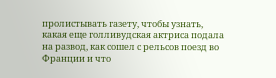пролистывать газету, чтобы узнать, какая еще голливудская актриса подала на развод, как сошел с рельсов поезд во Франции и что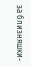за близняшки-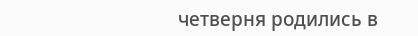четверня родились в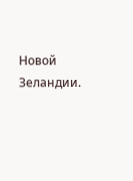Новой Зеландии.